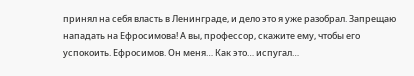принял на себя власть в Ленинграде, и дело это я уже разобрал. Запрещаю
нападать на Ефросимова! А вы, профессор, скажите ему, чтобы его
успокоить. Ефросимов. Он меня… Как это… испугал…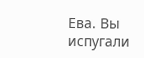Ева. Вы испугали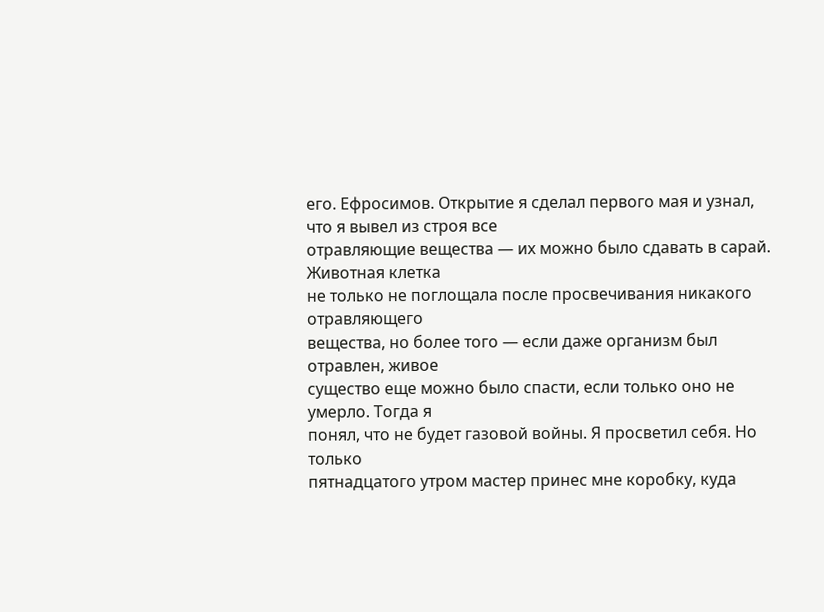его. Ефросимов. Открытие я сделал первого мая и узнал, что я вывел из строя все
отравляющие вещества — их можно было сдавать в сарай. Животная клетка
не только не поглощала после просвечивания никакого отравляющего
вещества, но более того — если даже организм был отравлен, живое
существо еще можно было спасти, если только оно не умерло. Тогда я
понял, что не будет газовой войны. Я просветил себя. Но только
пятнадцатого утром мастер принес мне коробку, куда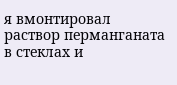я вмонтировал
раствор перманганата в стеклах и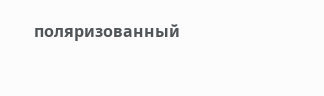поляризованный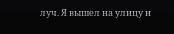луч. Я вышел на улицу и